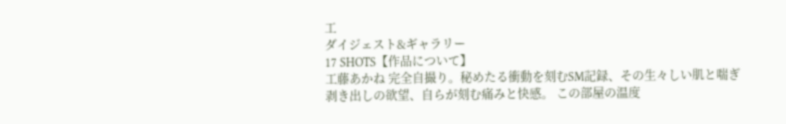工
ダイジェスト&ギャラリー
17 SHOTS【作品について】
工藤あかね 完全自撮り。秘めたる衝動を刻むSM記録、その生々しい肌と喘ぎ
剥き出しの欲望、自らが刻む痛みと快感。 この部屋の温度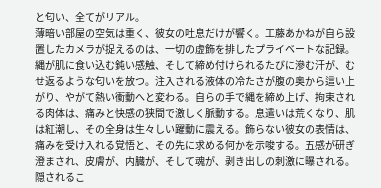と匂い、全てがリアル。
薄暗い部屋の空気は重く、彼女の吐息だけが響く。工藤あかねが自ら設置したカメラが捉えるのは、一切の虚飾を排したプライベートな記録。縄が肌に食い込む鈍い感触、そして締め付けられるたびに滲む汗が、むせ返るような匂いを放つ。注入される液体の冷たさが腹の奥から這い上がり、やがて熱い衝動へと変わる。自らの手で縄を締め上げ、拘束される肉体は、痛みと快感の狭間で激しく脈動する。息遣いは荒くなり、肌は紅潮し、その全身は生々しい躍動に震える。飾らない彼女の表情は、痛みを受け入れる覚悟と、その先に求める何かを示唆する。五感が研ぎ澄まされ、皮膚が、内臓が、そして魂が、剥き出しの刺激に曝される。隠されるこ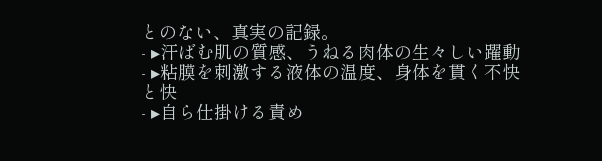とのない、真実の記録。
- ▸汗ばむ肌の質感、うねる肉体の生々しい躍動
- ▸粘膜を刺激する液体の温度、身体を貫く不快と快
- ▸自ら仕掛ける責め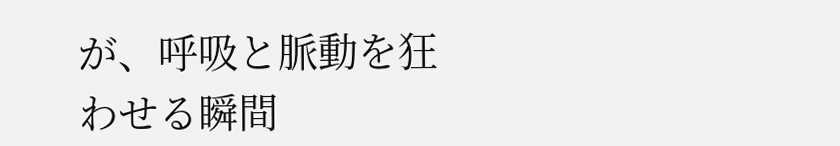が、呼吸と脈動を狂わせる瞬間